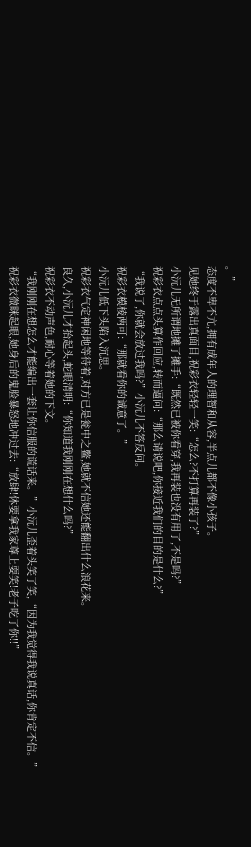。”
态度不卑不亢,拥有成年人的理智和从容,半点儿都不像小孩子。
见她终于露出真面目,祝彩衣轻轻一笑:“怎么?不打算再装了?”
小沅儿无所谓地摊了摊手:“既然已被你看穿,我再装也没有用了,不是吗?”
祝彩衣点点头算作回应,转而逼问:“那么请说吧,你接近我们的目的是什么?”
“我说了,你就会放过我吗?”小沅儿不答反问。
祝彩衣模棱两可:“那就看你的诚意了。”
小沅儿低下头陷入沉思。
祝彩衣气定神闲地等待着,对方已是瓮中之鳖,她就不信她还能翻出什么浪花来。
良久,小沅儿才抬起头,蛇眼清明:“你知道我刚刚在想什么吗?”
祝彩衣不动声色,耐心等着她的下文。
“我刚刚在想怎么才能编出一套让你信服的谎话来。”小沅儿歪着头笑了笑,“因为我觉得我说真话,你肯定不信。”
祝彩衣微眯起眼,她身后的鬼脸暴怒地冲过去:“放肆!休要拿我家尊上耍笑!老子吃了你!!”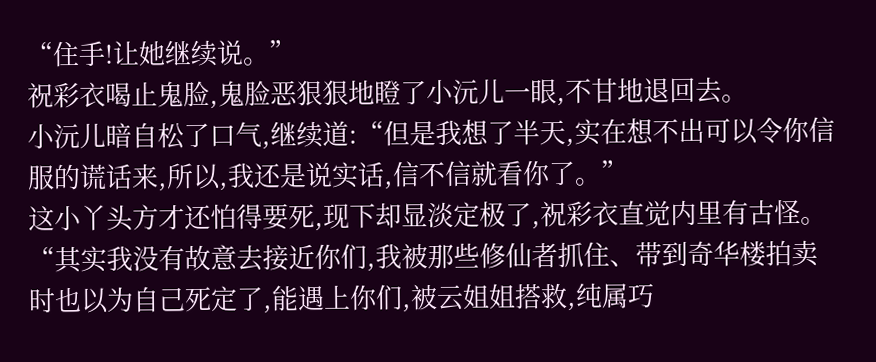“住手!让她继续说。”
祝彩衣喝止鬼脸,鬼脸恶狠狠地瞪了小沅儿一眼,不甘地退回去。
小沅儿暗自松了口气,继续道:“但是我想了半天,实在想不出可以令你信服的谎话来,所以,我还是说实话,信不信就看你了。”
这小丫头方才还怕得要死,现下却显淡定极了,祝彩衣直觉内里有古怪。
“其实我没有故意去接近你们,我被那些修仙者抓住、带到奇华楼拍卖时也以为自己死定了,能遇上你们,被云姐姐搭救,纯属巧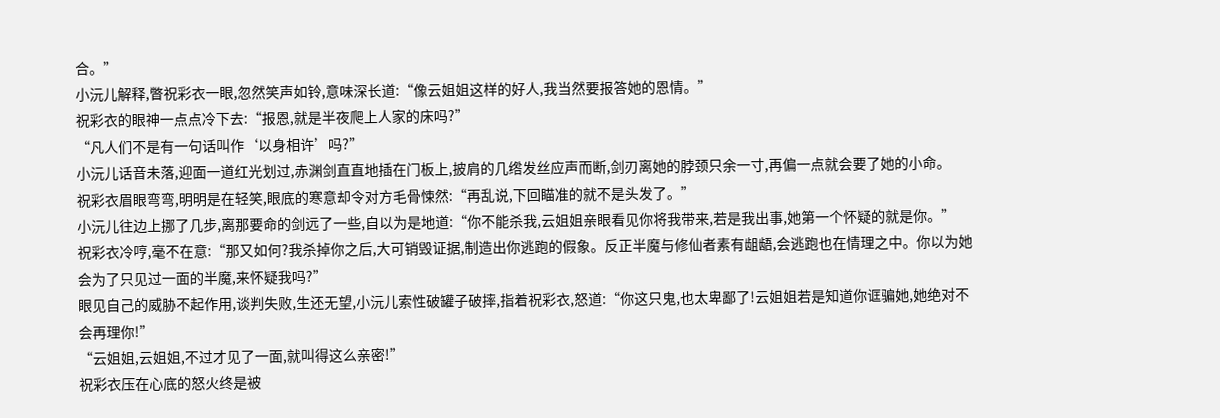合。”
小沅儿解释,瞥祝彩衣一眼,忽然笑声如铃,意味深长道:“像云姐姐这样的好人,我当然要报答她的恩情。”
祝彩衣的眼神一点点冷下去:“报恩,就是半夜爬上人家的床吗?”
“凡人们不是有一句话叫作‘以身相许’吗?”
小沅儿话音未落,迎面一道红光划过,赤渊剑直直地插在门板上,披肩的几绺发丝应声而断,剑刃离她的脖颈只余一寸,再偏一点就会要了她的小命。
祝彩衣眉眼弯弯,明明是在轻笑,眼底的寒意却令对方毛骨悚然:“再乱说,下回瞄准的就不是头发了。”
小沅儿往边上挪了几步,离那要命的剑远了一些,自以为是地道:“你不能杀我,云姐姐亲眼看见你将我带来,若是我出事,她第一个怀疑的就是你。”
祝彩衣冷哼,毫不在意:“那又如何?我杀掉你之后,大可销毁证据,制造出你逃跑的假象。反正半魔与修仙者素有龃龉,会逃跑也在情理之中。你以为她会为了只见过一面的半魔,来怀疑我吗?”
眼见自己的威胁不起作用,谈判失败,生还无望,小沅儿索性破罐子破摔,指着祝彩衣,怒道:“你这只鬼,也太卑鄙了!云姐姐若是知道你诓骗她,她绝对不会再理你!”
“云姐姐,云姐姐,不过才见了一面,就叫得这么亲密!”
祝彩衣压在心底的怒火终是被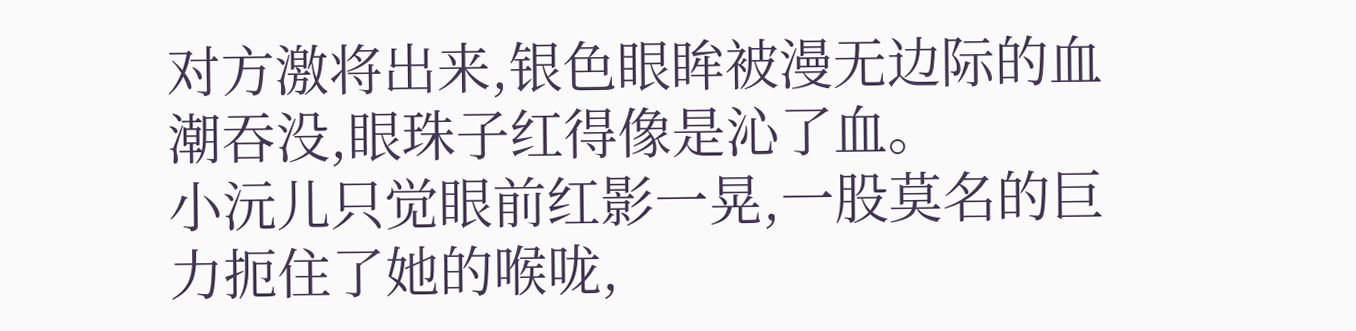对方激将出来,银色眼眸被漫无边际的血潮吞没,眼珠子红得像是沁了血。
小沅儿只觉眼前红影一晃,一股莫名的巨力扼住了她的喉咙,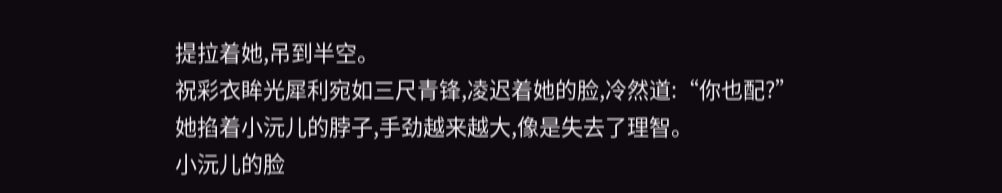提拉着她,吊到半空。
祝彩衣眸光犀利宛如三尺青锋,凌迟着她的脸,冷然道:“你也配?”
她掐着小沅儿的脖子,手劲越来越大,像是失去了理智。
小沅儿的脸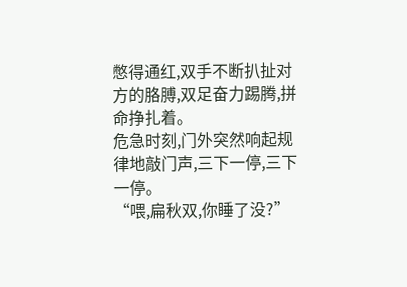憋得通红,双手不断扒扯对方的胳膊,双足奋力踢腾,拼命挣扎着。
危急时刻,门外突然响起规律地敲门声,三下一停,三下一停。
“喂,扁秋双,你睡了没?”